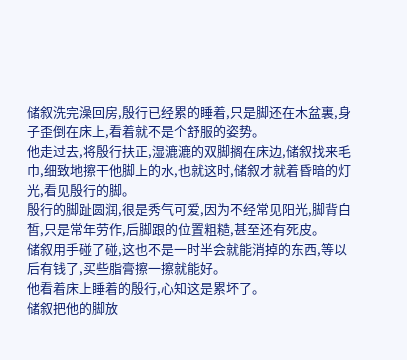储叙洗完澡回房,殷行已经累的睡着,只是脚还在木盆裏,身子歪倒在床上,看着就不是个舒服的姿势。
他走过去,将殷行扶正,湿漉漉的双脚搁在床边,储叙找来毛巾,细致地擦干他脚上的水,也就这时,储叙才就着昏暗的灯光,看见殷行的脚。
殷行的脚趾圆润,很是秀气可爱,因为不经常见阳光,脚背白皙,只是常年劳作,后脚跟的位置粗糙,甚至还有死皮。
储叙用手碰了碰,这也不是一时半会就能消掉的东西,等以后有钱了,买些脂膏擦一擦就能好。
他看着床上睡着的殷行,心知这是累坏了。
储叙把他的脚放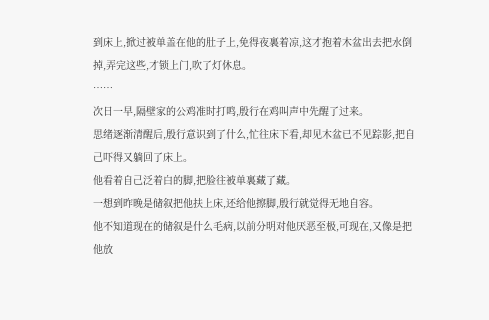到床上,掀过被单盖在他的肚子上,免得夜裏着凉,这才抱着木盆出去把水倒掉,弄完这些,才锁上门,吹了灯休息。
……
次日一早,隔壁家的公鸡准时打鸣,殷行在鸡叫声中先醒了过来。
思绪逐渐清醒后,殷行意识到了什么,忙往床下看,却见木盆已不见踪影,把自己吓得又躺回了床上。
他看着自己泛着白的脚,把脸往被单裏藏了藏。
一想到昨晚是储叙把他扶上床,还给他擦脚,殷行就觉得无地自容。
他不知道现在的储叙是什么毛病,以前分明对他厌恶至极,可现在,又像是把他放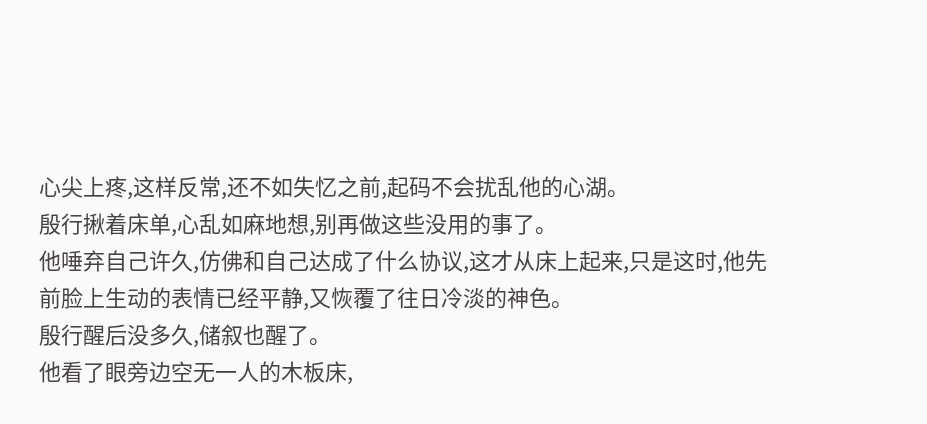心尖上疼,这样反常,还不如失忆之前,起码不会扰乱他的心湖。
殷行揪着床单,心乱如麻地想,别再做这些没用的事了。
他唾弃自己许久,仿佛和自己达成了什么协议,这才从床上起来,只是这时,他先前脸上生动的表情已经平静,又恢覆了往日冷淡的神色。
殷行醒后没多久,储叙也醒了。
他看了眼旁边空无一人的木板床,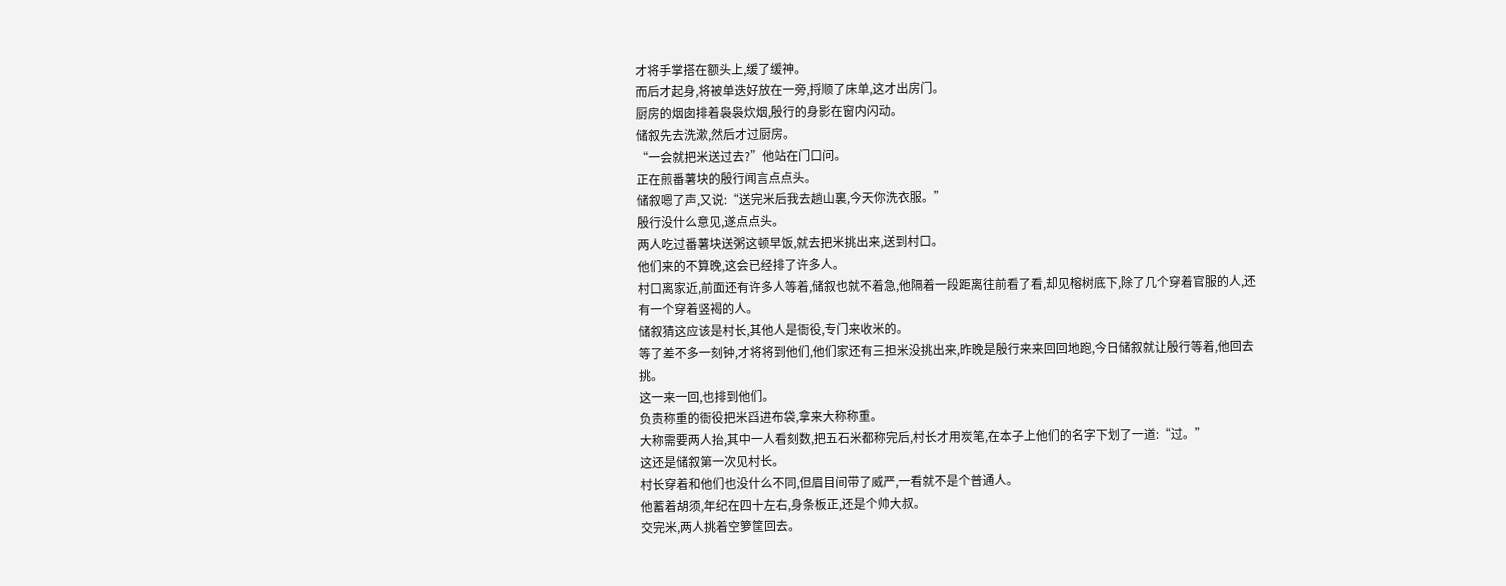才将手掌搭在额头上,缓了缓神。
而后才起身,将被单迭好放在一旁,捋顺了床单,这才出房门。
厨房的烟囱排着袅袅炊烟,殷行的身影在窗内闪动。
储叙先去洗漱,然后才过厨房。
“一会就把米送过去?”他站在门口问。
正在煎番薯块的殷行闻言点点头。
储叙嗯了声,又说:“送完米后我去趟山裏,今天你洗衣服。”
殷行没什么意见,遂点点头。
两人吃过番薯块送粥这顿早饭,就去把米挑出来,送到村口。
他们来的不算晚,这会已经排了许多人。
村口离家近,前面还有许多人等着,储叙也就不着急,他隔着一段距离往前看了看,却见榕树底下,除了几个穿着官服的人,还有一个穿着竖褐的人。
储叙猜这应该是村长,其他人是衙役,专门来收米的。
等了差不多一刻钟,才将将到他们,他们家还有三担米没挑出来,昨晚是殷行来来回回地跑,今日储叙就让殷行等着,他回去挑。
这一来一回,也排到他们。
负责称重的衙役把米舀进布袋,拿来大称称重。
大称需要两人抬,其中一人看刻数,把五石米都称完后,村长才用炭笔,在本子上他们的名字下划了一道:“过。”
这还是储叙第一次见村长。
村长穿着和他们也没什么不同,但眉目间带了威严,一看就不是个普通人。
他蓄着胡须,年纪在四十左右,身条板正,还是个帅大叔。
交完米,两人挑着空箩筐回去。